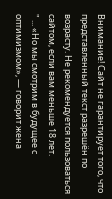Внимание! Сайт не гарантирует того, что представленный текст разрешён по возрасту. Не рекомендуется пользоваться сайтом, если вам меньше 18 лет.
" ... «Но мы смотрим в будущее с оптимизмом», — говорит жена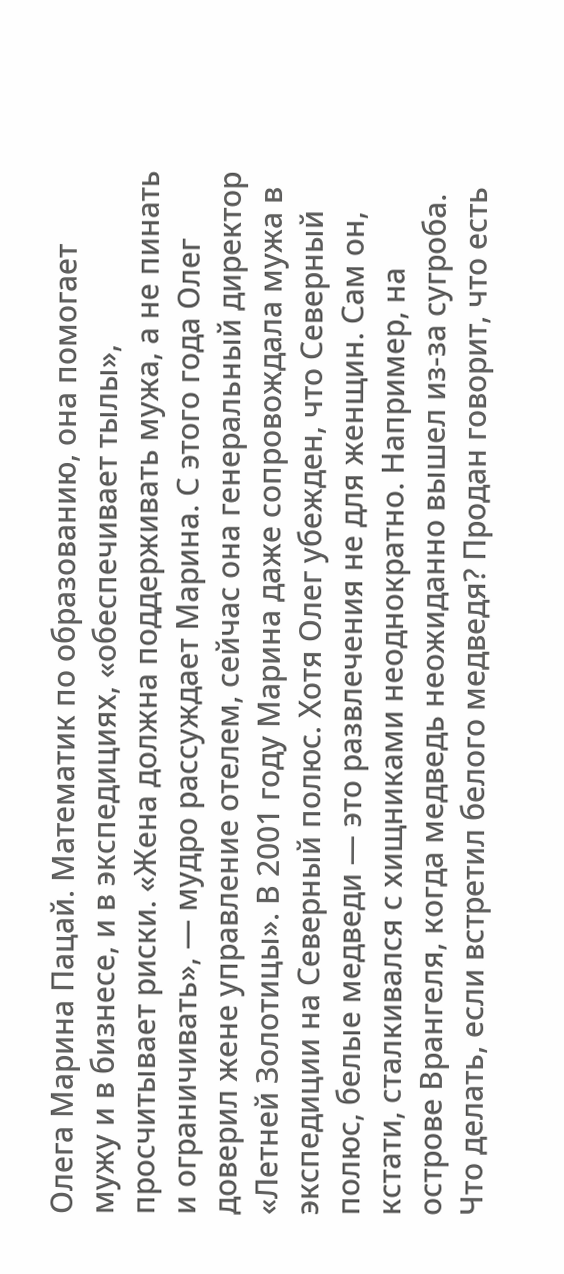Олега Марина Пацай. Математик по образованию, она помогает мужу и в бизнесе, и в экспедициях, «обеспечивает тылы», просчитывает риски. «Жена должна поддерживать мужа, а не пинать и ограничивать», — мудро рассуждает Марина. С этого года Олег доверил жене управление отелем, сейчас она генеральный директор «Летней Золотицы». В 2001 году Марина даже сопровождала мужа в экспедиции на Северный полюс. Хотя Олег убежден, что Северный полюс, белые медведи — это развлечения не для женщин. Сам он, кстати, сталкивался с хищниками неоднократно. Например, на острове Врангеля, когда медведь неожиданно вышел из-за сугроба. Что делать, если встретил белого медведя? Продан говорит, что есть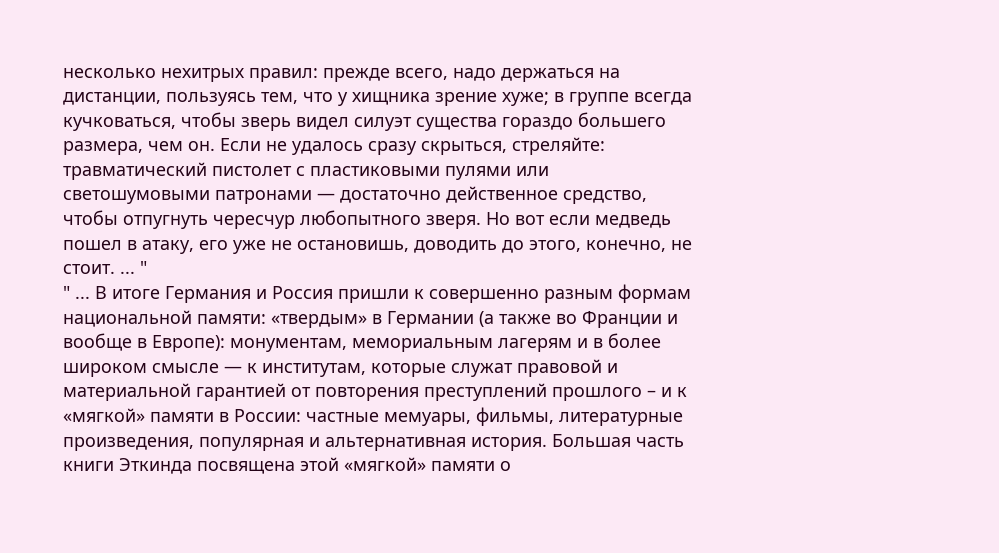несколько нехитрых правил: прежде всего, надо держаться на дистанции, пользуясь тем, что у хищника зрение хуже; в группе всегда кучковаться, чтобы зверь видел силуэт существа гораздо большего размера, чем он. Если не удалось сразу скрыться, стреляйте: травматический пистолет с пластиковыми пулями или светошумовыми патронами — достаточно действенное средство, чтобы отпугнуть чересчур любопытного зверя. Но вот если медведь пошел в атаку, его уже не остановишь, доводить до этого, конечно, не стоит. ... "
" ... В итоге Германия и Россия пришли к совершенно разным формам национальной памяти: «твердым» в Германии (а также во Франции и вообще в Европе): монументам, мемориальным лагерям и в более широком смысле — к институтам, которые служат правовой и материальной гарантией от повторения преступлений прошлого – и к «мягкой» памяти в России: частные мемуары, фильмы, литературные произведения, популярная и альтернативная история. Большая часть книги Эткинда посвящена этой «мягкой» памяти о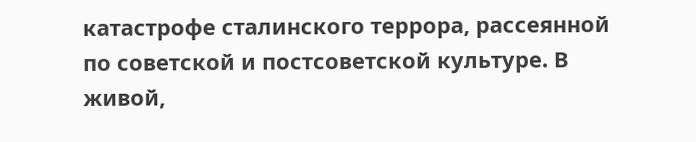катастрофе сталинского террора, рассеянной по советской и постсоветской культуре. В живой,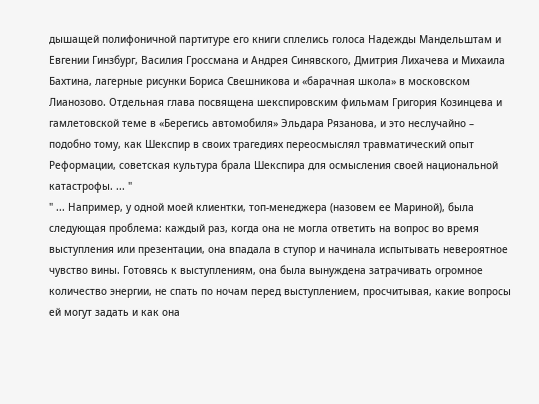дышащей полифоничной партитуре его книги сплелись голоса Надежды Мандельштам и Евгении Гинзбург, Василия Гроссмана и Андрея Синявского, Дмитрия Лихачева и Михаила Бахтина, лагерные рисунки Бориса Свешникова и «барачная школа» в московском Лианозово. Отдельная глава посвящена шекспировским фильмам Григория Козинцева и гамлетовской теме в «Берегись автомобиля» Эльдара Рязанова, и это неслучайно – подобно тому, как Шекспир в своих трагедиях переосмыслял травматический опыт Реформации, советская культура брала Шекспира для осмысления своей национальной катастрофы. ... "
" ... Например, у одной моей клиентки, топ-менеджера (назовем ее Мариной), была следующая проблема: каждый раз, когда она не могла ответить на вопрос во время выступления или презентации, она впадала в ступор и начинала испытывать невероятное чувство вины. Готовясь к выступлениям, она была вынуждена затрачивать огромное количество энергии, не спать по ночам перед выступлением, просчитывая, какие вопросы ей могут задать и как она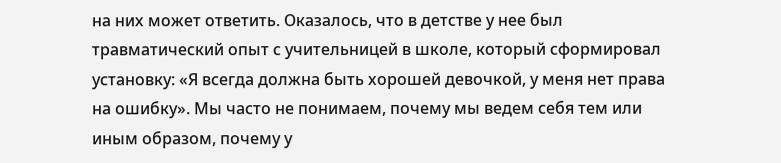на них может ответить. Оказалось, что в детстве у нее был травматический опыт с учительницей в школе, который сформировал установку: «Я всегда должна быть хорошей девочкой, у меня нет права на ошибку». Мы часто не понимаем, почему мы ведем себя тем или иным образом, почему у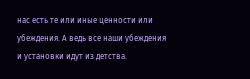нас есть те или иные ценности или убеждения. А ведь все наши убеждения и установки идут из детства.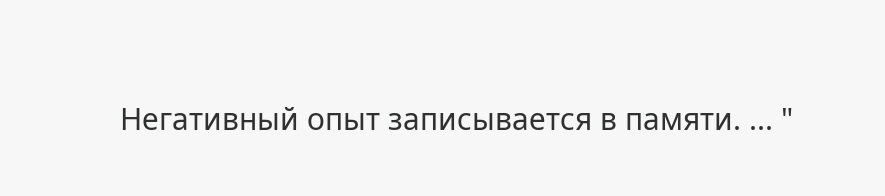Негативный опыт записывается в памяти. ... "